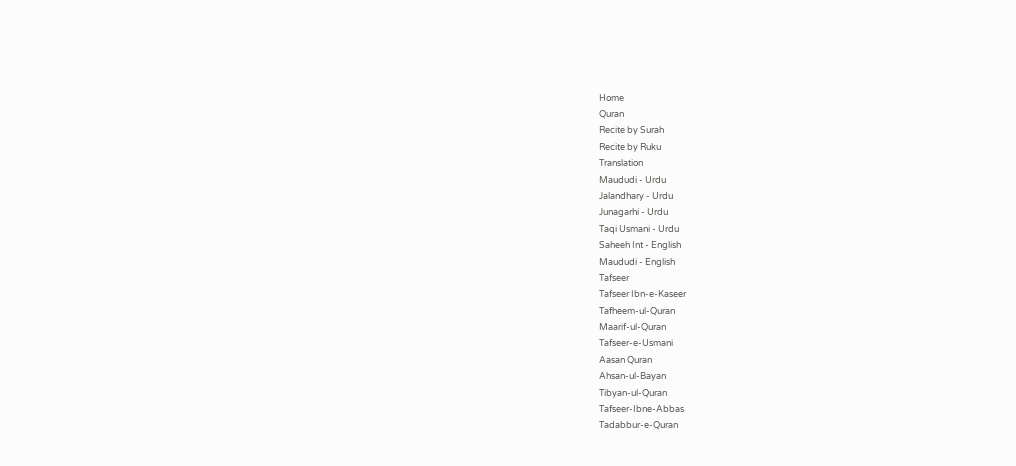Home
Quran
Recite by Surah
Recite by Ruku
Translation
Maududi - Urdu
Jalandhary - Urdu
Junagarhi - Urdu
Taqi Usmani - Urdu
Saheeh Int - English
Maududi - English
Tafseer
Tafseer Ibn-e-Kaseer
Tafheem-ul-Quran
Maarif-ul-Quran
Tafseer-e-Usmani
Aasan Quran
Ahsan-ul-Bayan
Tibyan-ul-Quran
Tafseer-Ibne-Abbas
Tadabbur-e-Quran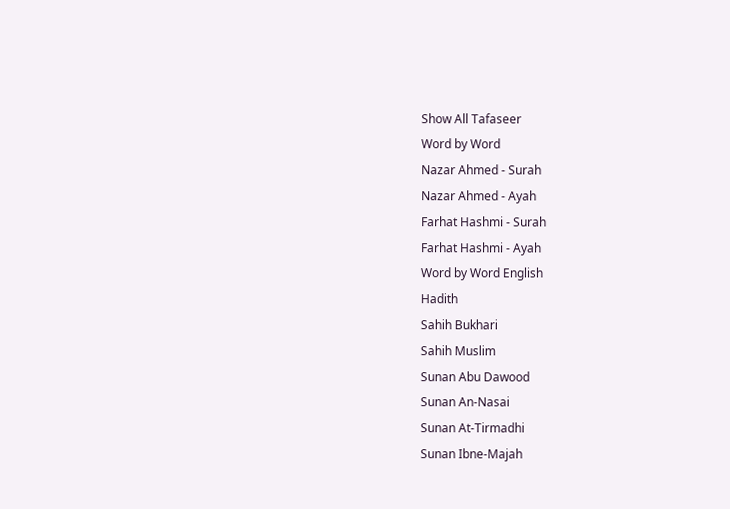Show All Tafaseer
Word by Word
Nazar Ahmed - Surah
Nazar Ahmed - Ayah
Farhat Hashmi - Surah
Farhat Hashmi - Ayah
Word by Word English
Hadith
Sahih Bukhari
Sahih Muslim
Sunan Abu Dawood
Sunan An-Nasai
Sunan At-Tirmadhi
Sunan Ibne-Majah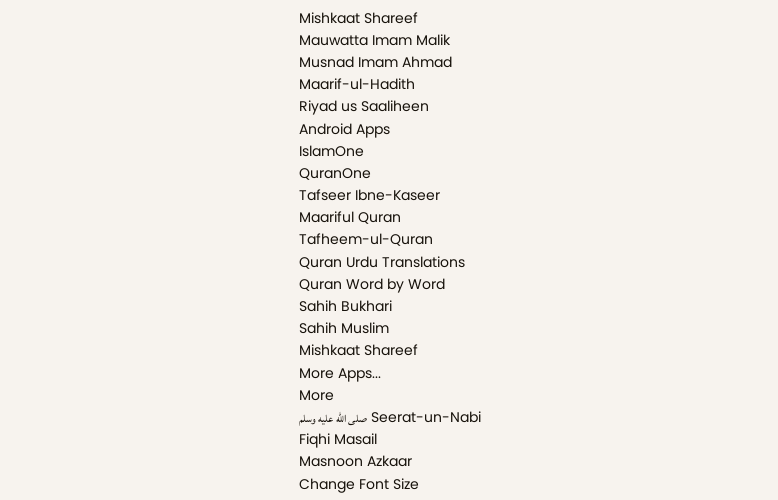Mishkaat Shareef
Mauwatta Imam Malik
Musnad Imam Ahmad
Maarif-ul-Hadith
Riyad us Saaliheen
Android Apps
IslamOne
QuranOne
Tafseer Ibne-Kaseer
Maariful Quran
Tafheem-ul-Quran
Quran Urdu Translations
Quran Word by Word
Sahih Bukhari
Sahih Muslim
Mishkaat Shareef
More Apps...
More
Seerat-un-Nabi صلى الله عليه وسلم
Fiqhi Masail
Masnoon Azkaar
Change Font Size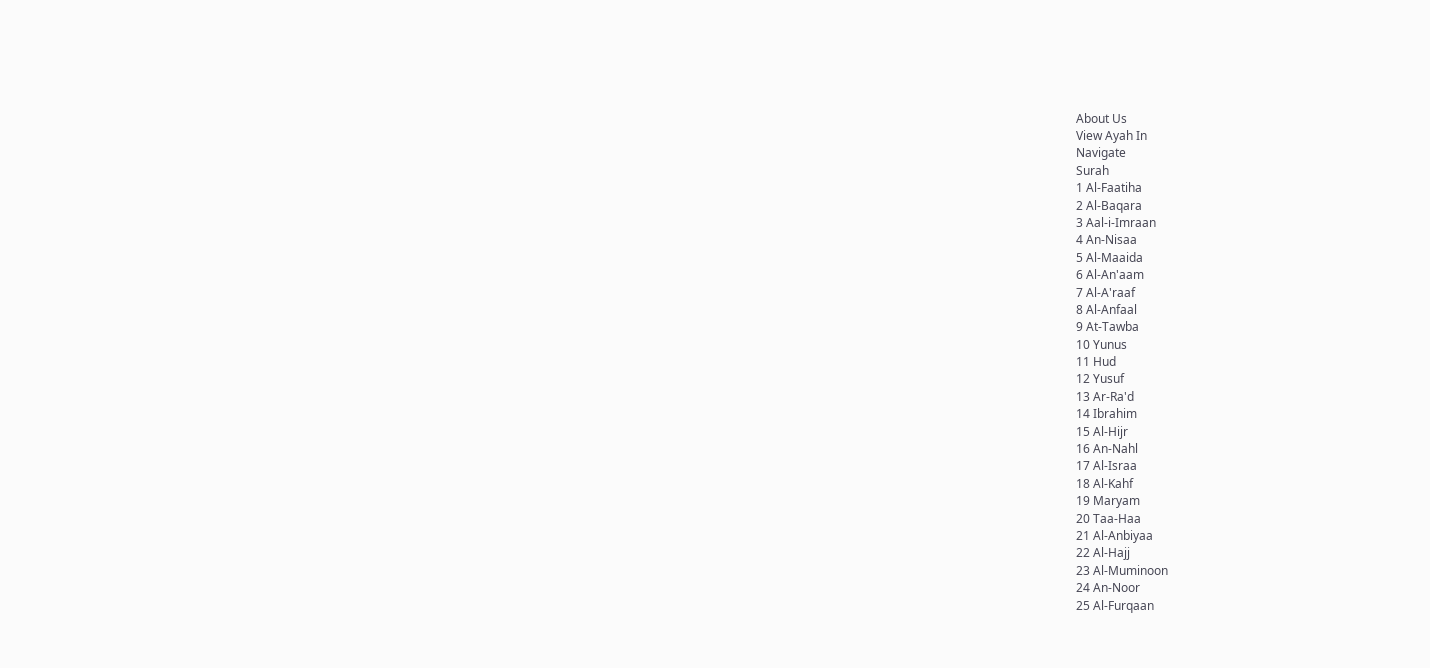About Us
View Ayah In
Navigate
Surah
1 Al-Faatiha
2 Al-Baqara
3 Aal-i-Imraan
4 An-Nisaa
5 Al-Maaida
6 Al-An'aam
7 Al-A'raaf
8 Al-Anfaal
9 At-Tawba
10 Yunus
11 Hud
12 Yusuf
13 Ar-Ra'd
14 Ibrahim
15 Al-Hijr
16 An-Nahl
17 Al-Israa
18 Al-Kahf
19 Maryam
20 Taa-Haa
21 Al-Anbiyaa
22 Al-Hajj
23 Al-Muminoon
24 An-Noor
25 Al-Furqaan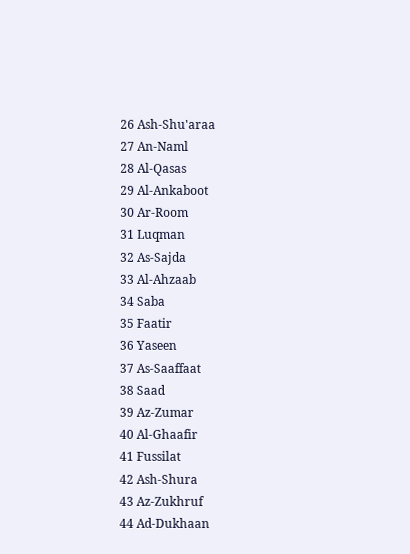26 Ash-Shu'araa
27 An-Naml
28 Al-Qasas
29 Al-Ankaboot
30 Ar-Room
31 Luqman
32 As-Sajda
33 Al-Ahzaab
34 Saba
35 Faatir
36 Yaseen
37 As-Saaffaat
38 Saad
39 Az-Zumar
40 Al-Ghaafir
41 Fussilat
42 Ash-Shura
43 Az-Zukhruf
44 Ad-Dukhaan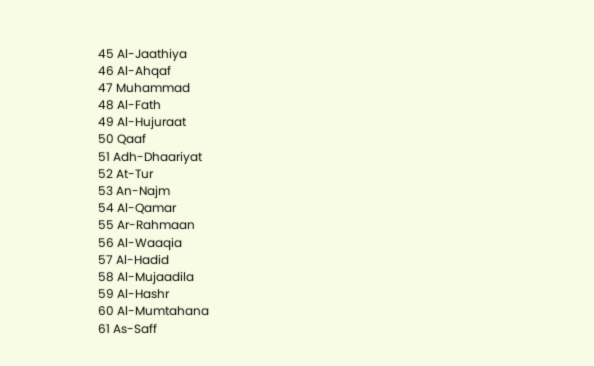45 Al-Jaathiya
46 Al-Ahqaf
47 Muhammad
48 Al-Fath
49 Al-Hujuraat
50 Qaaf
51 Adh-Dhaariyat
52 At-Tur
53 An-Najm
54 Al-Qamar
55 Ar-Rahmaan
56 Al-Waaqia
57 Al-Hadid
58 Al-Mujaadila
59 Al-Hashr
60 Al-Mumtahana
61 As-Saff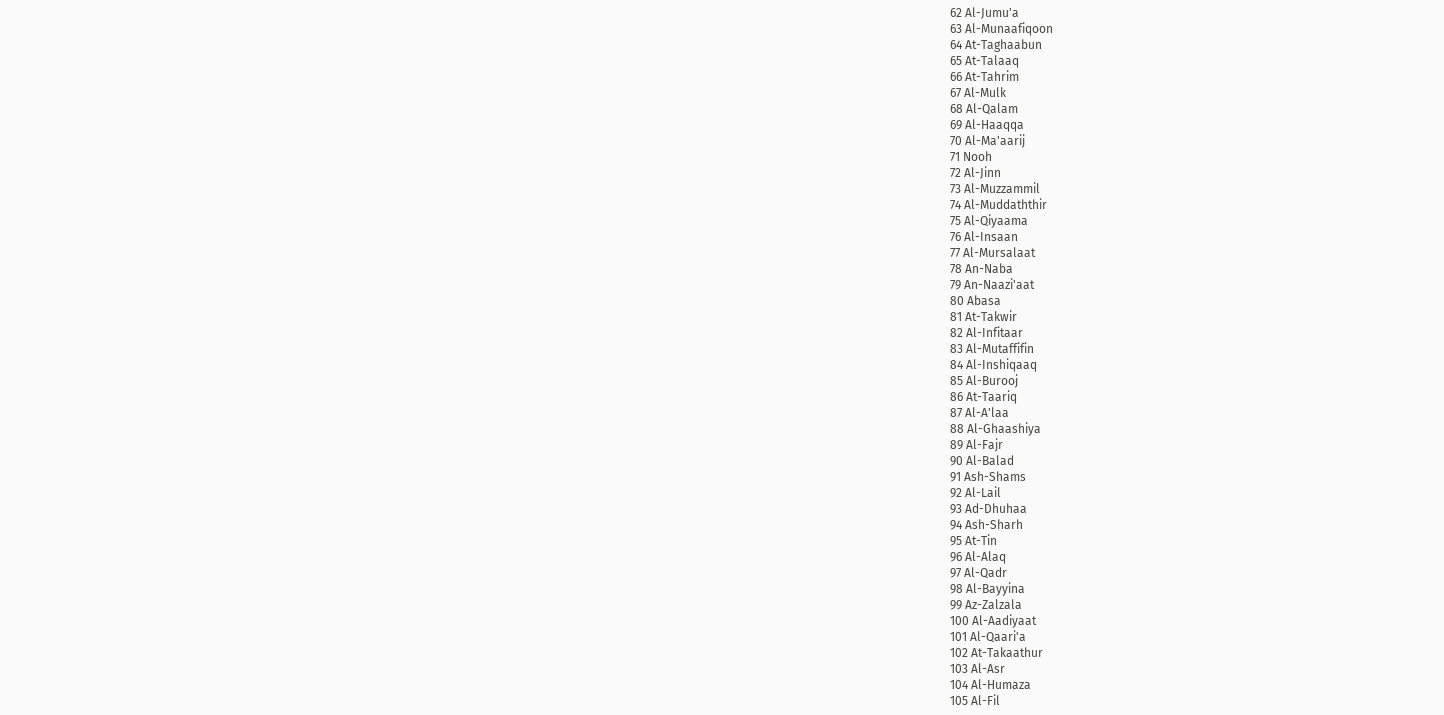62 Al-Jumu'a
63 Al-Munaafiqoon
64 At-Taghaabun
65 At-Talaaq
66 At-Tahrim
67 Al-Mulk
68 Al-Qalam
69 Al-Haaqqa
70 Al-Ma'aarij
71 Nooh
72 Al-Jinn
73 Al-Muzzammil
74 Al-Muddaththir
75 Al-Qiyaama
76 Al-Insaan
77 Al-Mursalaat
78 An-Naba
79 An-Naazi'aat
80 Abasa
81 At-Takwir
82 Al-Infitaar
83 Al-Mutaffifin
84 Al-Inshiqaaq
85 Al-Burooj
86 At-Taariq
87 Al-A'laa
88 Al-Ghaashiya
89 Al-Fajr
90 Al-Balad
91 Ash-Shams
92 Al-Lail
93 Ad-Dhuhaa
94 Ash-Sharh
95 At-Tin
96 Al-Alaq
97 Al-Qadr
98 Al-Bayyina
99 Az-Zalzala
100 Al-Aadiyaat
101 Al-Qaari'a
102 At-Takaathur
103 Al-Asr
104 Al-Humaza
105 Al-Fil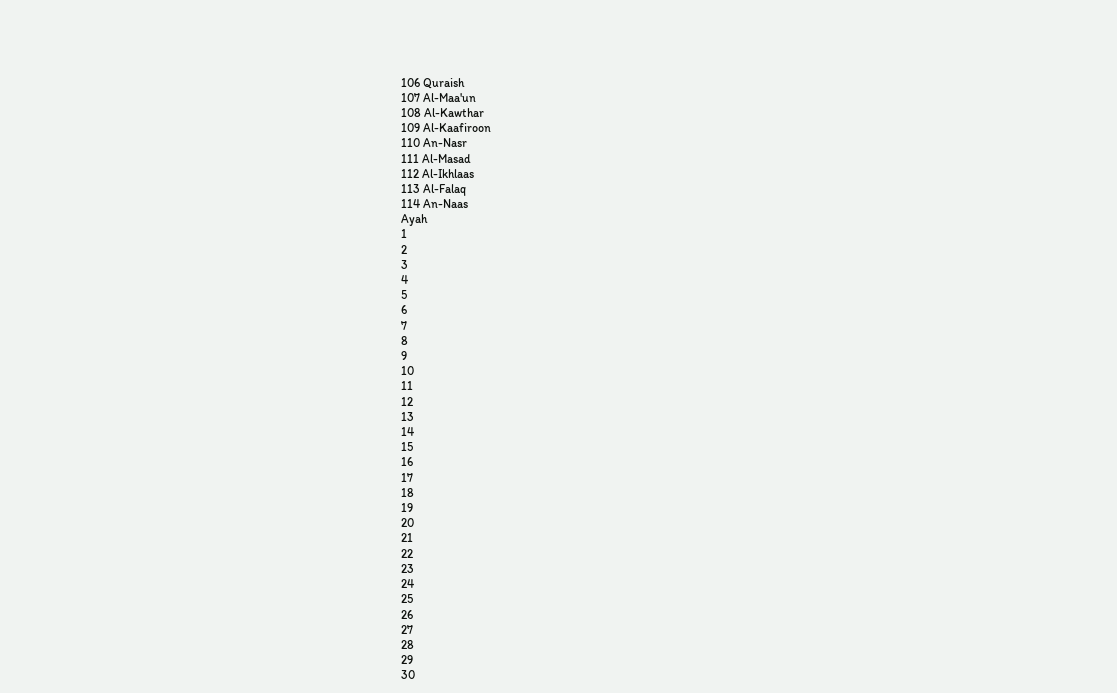106 Quraish
107 Al-Maa'un
108 Al-Kawthar
109 Al-Kaafiroon
110 An-Nasr
111 Al-Masad
112 Al-Ikhlaas
113 Al-Falaq
114 An-Naas
Ayah
1
2
3
4
5
6
7
8
9
10
11
12
13
14
15
16
17
18
19
20
21
22
23
24
25
26
27
28
29
30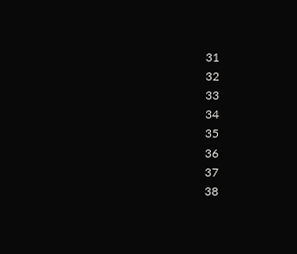31
32
33
34
35
36
37
38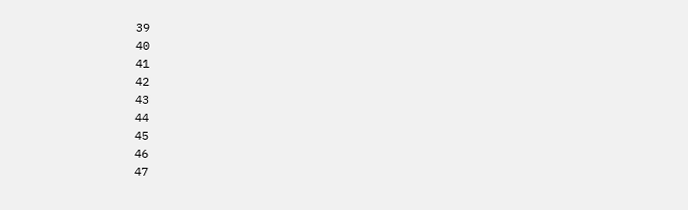39
40
41
42
43
44
45
46
47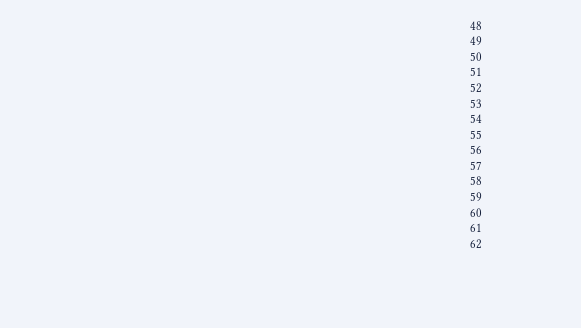48
49
50
51
52
53
54
55
56
57
58
59
60
61
62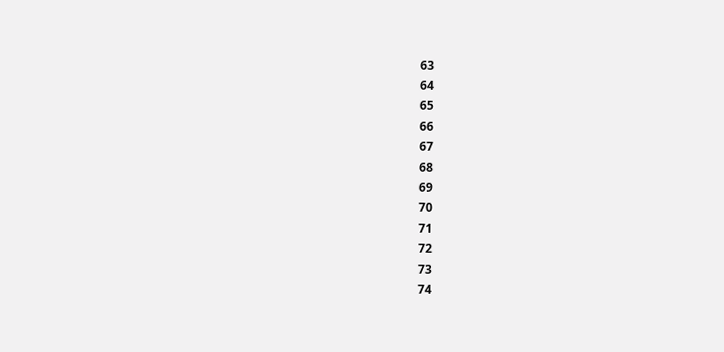63
64
65
66
67
68
69
70
71
72
73
74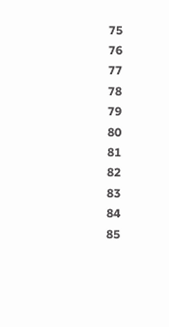75
76
77
78
79
80
81
82
83
84
85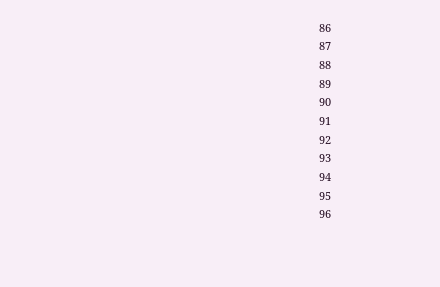86
87
88
89
90
91
92
93
94
95
96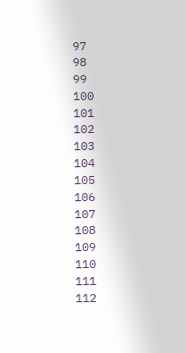97
98
99
100
101
102
103
104
105
106
107
108
109
110
111
112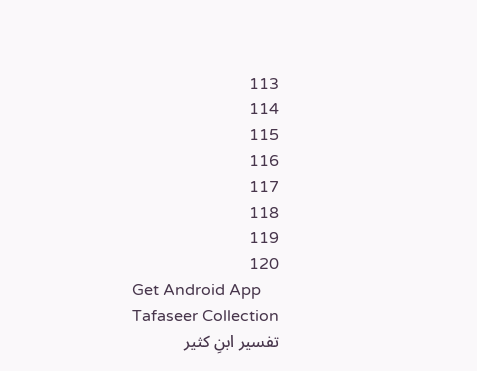113
114
115
116
117
118
119
120
Get Android App
Tafaseer Collection
تفسیر ابنِ کثیر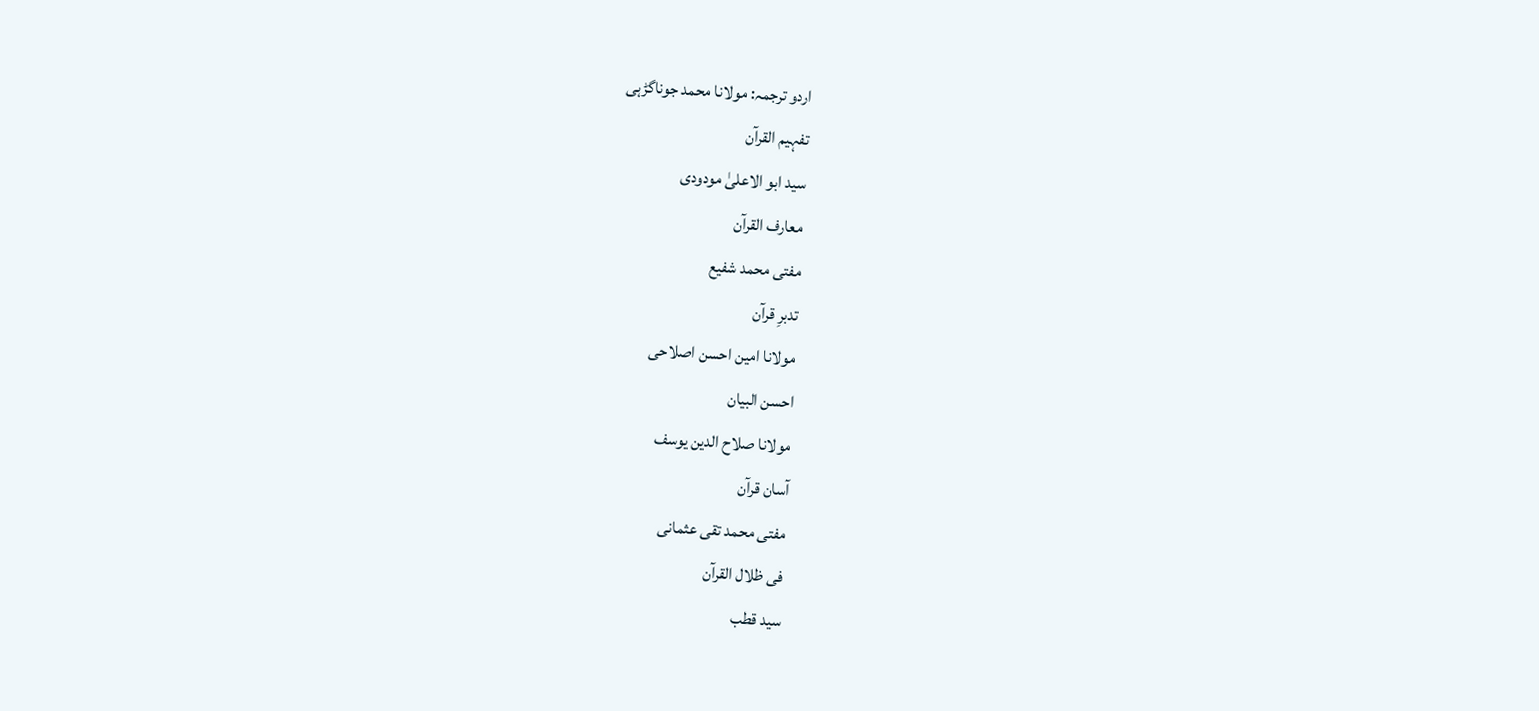اردو ترجمہ: مولانا محمد جوناگڑہی
تفہیم القرآن
سید ابو الاعلیٰ مودودی
معارف القرآن
مفتی محمد شفیع
تدبرِ قرآن
مولانا امین احسن اصلاحی
احسن البیان
مولانا صلاح الدین یوسف
آسان قرآن
مفتی محمد تقی عثمانی
فی ظلال القرآن
سید قطب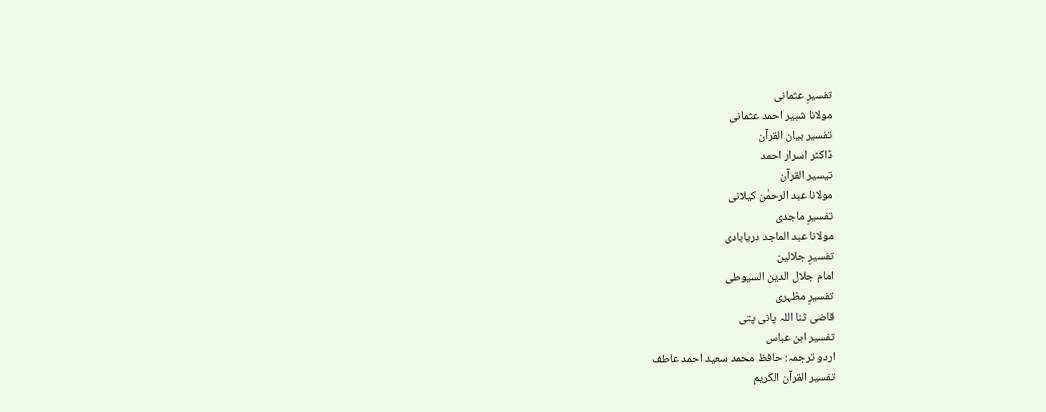تفسیرِ عثمانی
مولانا شبیر احمد عثمانی
تفسیر بیان القرآن
ڈاکٹر اسرار احمد
تیسیر القرآن
مولانا عبد الرحمٰن کیلانی
تفسیرِ ماجدی
مولانا عبد الماجد دریابادی
تفسیرِ جلالین
امام جلال الدین السیوطی
تفسیرِ مظہری
قاضی ثنا اللہ پانی پتی
تفسیر ابن عباس
اردو ترجمہ: حافظ محمد سعید احمد عاطف
تفسیر القرآن الکریم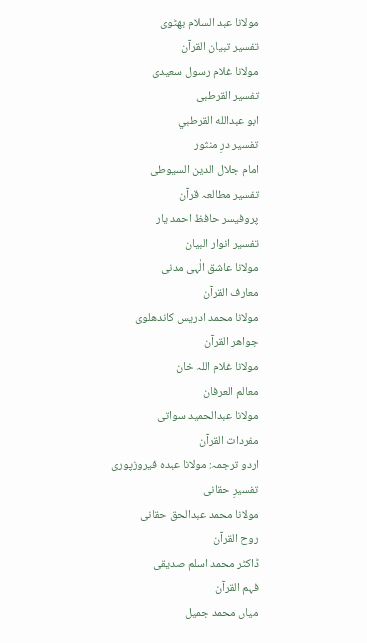مولانا عبد السلام بھٹوی
تفسیر تبیان القرآن
مولانا غلام رسول سعیدی
تفسیر القرطبی
ابو عبدالله القرطبي
تفسیر درِ منثور
امام جلال الدین السیوطی
تفسیر مطالعہ قرآن
پروفیسر حافظ احمد یار
تفسیر انوار البیان
مولانا عاشق الٰہی مدنی
معارف القرآن
مولانا محمد ادریس کاندھلوی
جواھر القرآن
مولانا غلام اللہ خان
معالم العرفان
مولانا عبدالحمید سواتی
مفردات القرآن
اردو ترجمہ: مولانا عبدہ فیروزپوری
تفسیرِ حقانی
مولانا محمد عبدالحق حقانی
روح القرآن
ڈاکٹر محمد اسلم صدیقی
فہم القرآن
میاں محمد جمیل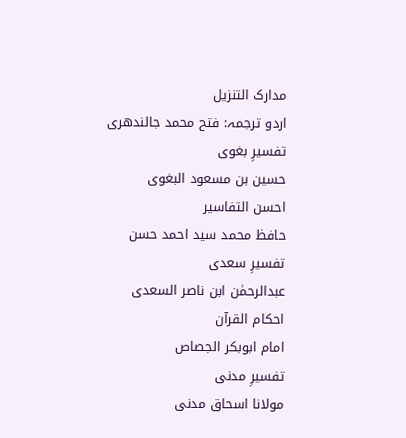مدارک التنزیل
اردو ترجمہ: فتح محمد جالندھری
تفسیرِ بغوی
حسین بن مسعود البغوی
احسن التفاسیر
حافظ محمد سید احمد حسن
تفسیرِ سعدی
عبدالرحمٰن ابن ناصر السعدی
احکام القرآن
امام ابوبکر الجصاص
تفسیرِ مدنی
مولانا اسحاق مدنی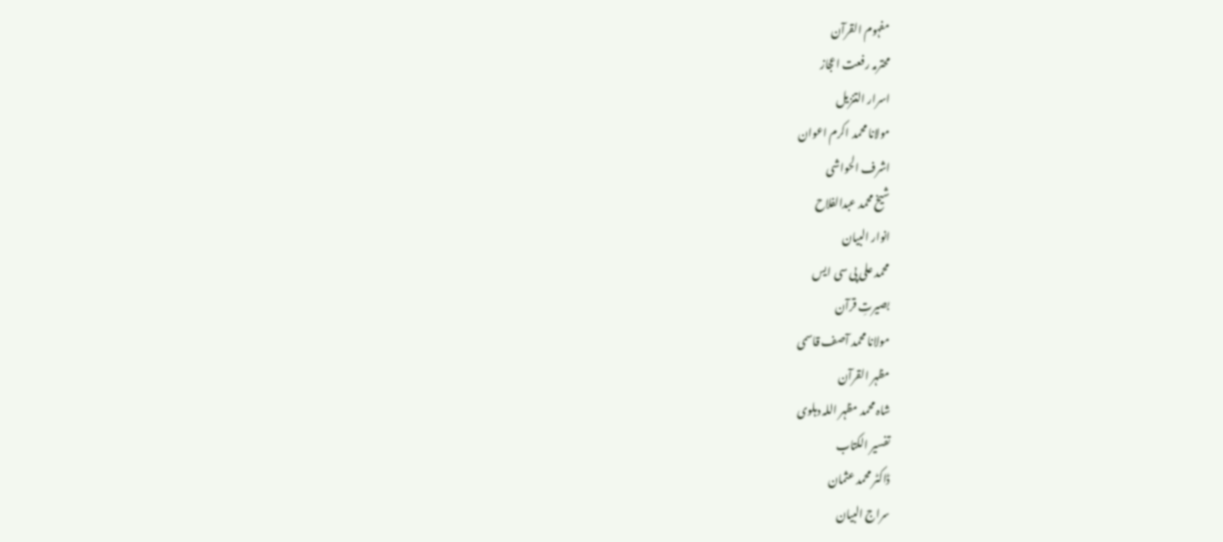مفہوم القرآن
محترمہ رفعت اعجاز
اسرار التنزیل
مولانا محمد اکرم اعوان
اشرف الحواشی
شیخ محمد عبدالفلاح
انوار البیان
محمد علی پی سی ایس
بصیرتِ قرآن
مولانا محمد آصف قاسمی
مظہر القرآن
شاہ محمد مظہر اللہ دہلوی
تفسیر الکتاب
ڈاکٹر محمد عثمان
سراج البیان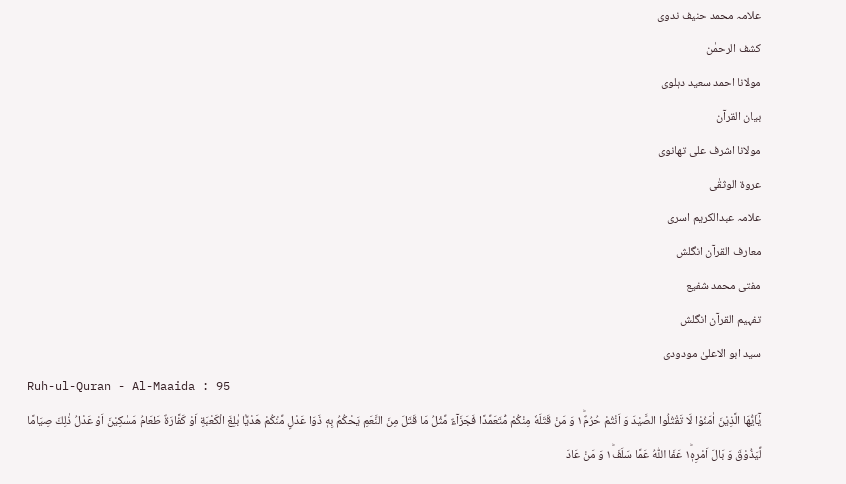علامہ محمد حنیف ندوی
کشف الرحمٰن
مولانا احمد سعید دہلوی
بیان القرآن
مولانا اشرف علی تھانوی
عروۃ الوثقٰی
علامہ عبدالکریم اسری
معارف القرآن انگلش
مفتی محمد شفیع
تفہیم القرآن انگلش
سید ابو الاعلیٰ مودودی
Ruh-ul-Quran - Al-Maaida : 95
یٰۤاَیُّهَا الَّذِیْنَ اٰمَنُوْا لَا تَقْتُلُوا الصَّیْدَ وَ اَنْتُمْ حُرُمٌ١ؕ وَ مَنْ قَتَلَهٗ مِنْكُمْ مُّتَعَمِّدًا فَجَزَآءٌ مِّثْلُ مَا قَتَلَ مِنَ النَّعَمِ یَحْكُمُ بِهٖ ذَوَا عَدْلٍ مِّنْكُمْ هَدْیًۢا بٰلِغَ الْكَعْبَةِ اَوْ كَفَّارَةٌ طَعَامُ مَسٰكِیْنَ اَوْ عَدْلُ ذٰلِكَ صِیَامًا لِّیَذُوْقَ وَ بَالَ اَمْرِهٖ١ؕ عَفَا اللّٰهُ عَمَّا سَلَفَ١ؕ وَ مَنْ عَادَ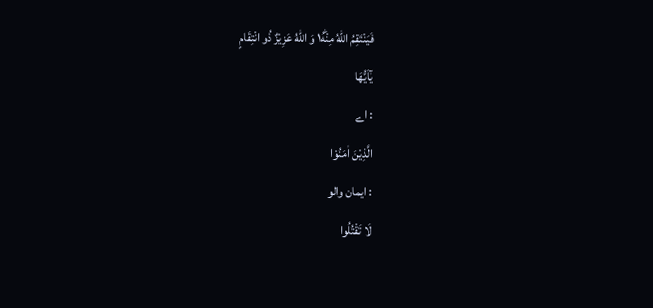فَیَنْتَقِمُ اللّٰهُ مِنْهُ١ؕ وَ اللّٰهُ عَزِیْزٌ ذُو انْتِقَامٍ
يٰٓاَيُّھَا
: اے
الَّذِيْنَ اٰمَنُوْا
: ایمان والو
لَا تَقْتُلُوا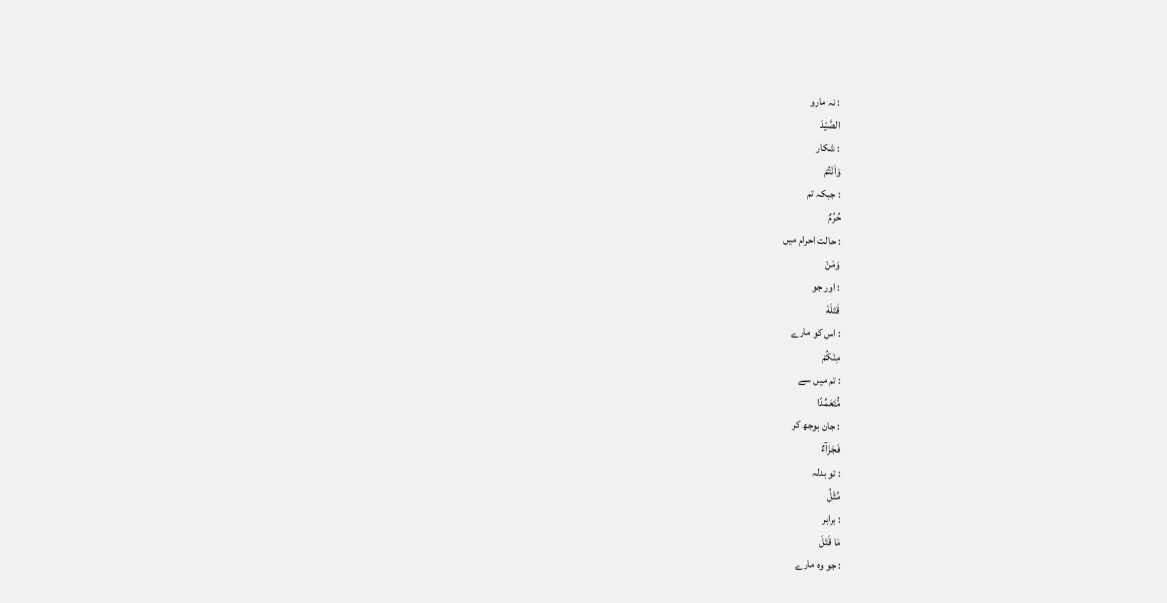: نہ مارو
الصَّيْدَ
: شکار
وَاَنْتُمْ
: جبکہ تم
حُرُمٌ
: حالت احرام میں
وَمَنْ
: اور جو
قَتَلَهٗ
: اس کو مارے
مِنْكُمْ
: تم میں سے
مُّتَعَمِّدًا
: جان بوجھ کر
فَجَزَآءٌ
: تو بدلہ
مِّثْلُ
: برابر
مَا قَتَلَ
: جو وہ مارے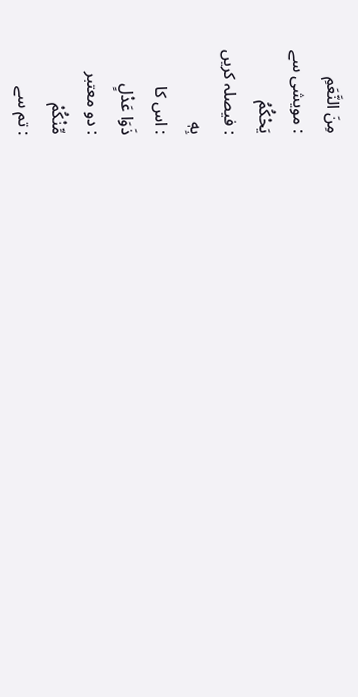مِنَ النَّعَمِ
: مویشی سے
يَحْكُمُ
: فیصلہ کریں
بِهٖ
: اس کا
ذَوَا عَدْلٍ
: دو معتبر
مِّنْكُمْ
: تم سے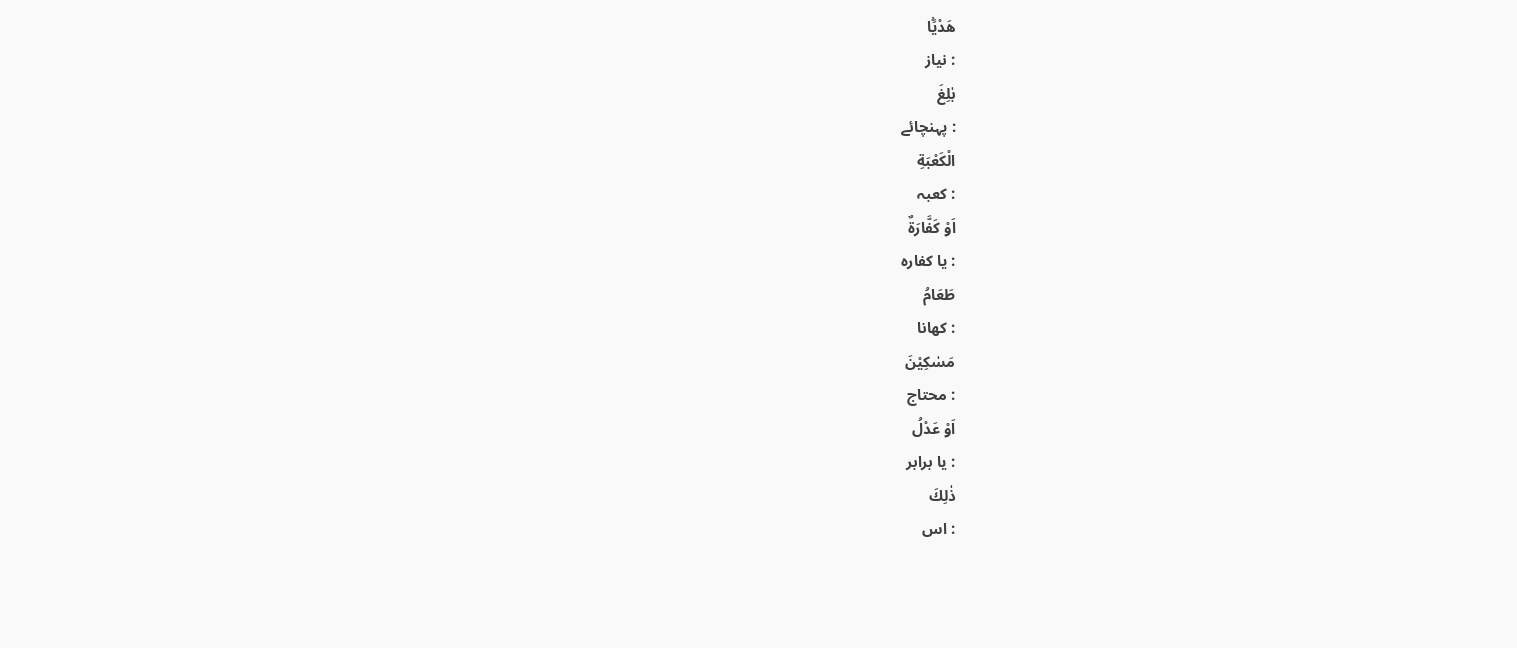هَدْيًۢا
: نیاز
بٰلِغَ
: پہنچائے
الْكَعْبَةِ
: کعبہ
اَوْ كَفَّارَةٌ
: یا کفارہ
طَعَامُ
: کھانا
مَسٰكِيْنَ
: محتاج
اَوْ عَدْلُ
: یا برابر
ذٰلِكَ
: اس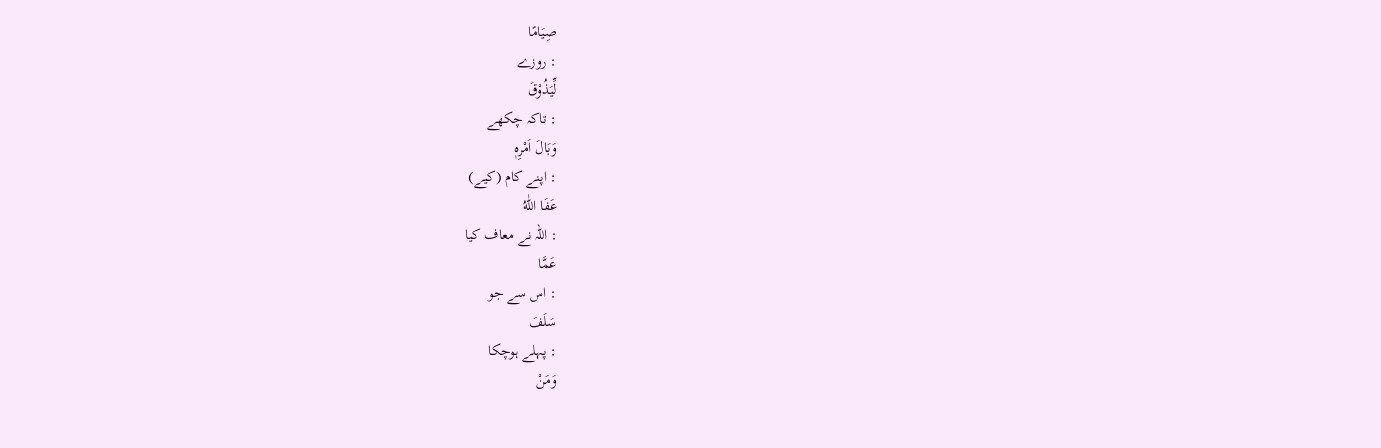صِيَامًا
: روزے
لِّيَذُوْقَ
: تاکہ چکھے
وَبَالَ اَمْرِهٖ
: اپنے کام (کیے)
عَفَا اللّٰهُ
: اللہ نے معاف کیا
عَمَّا
: اس سے جو
سَلَفَ
: پہلے ہوچکا
وَمَنْ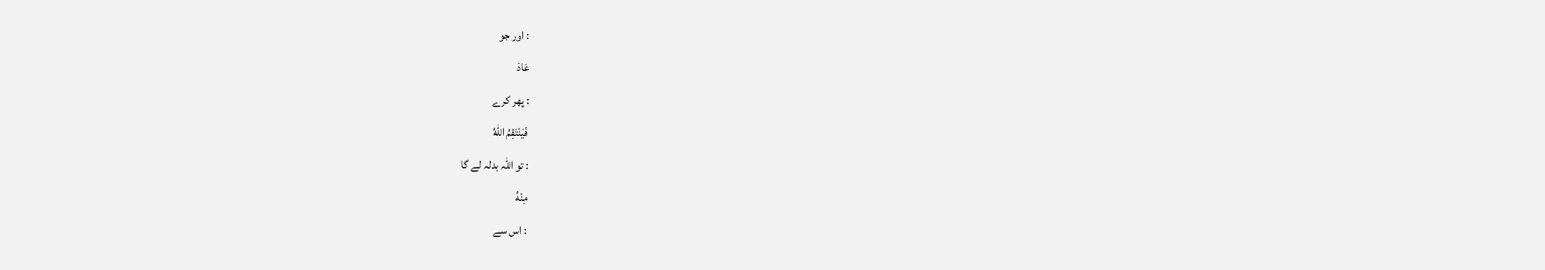: اور جو
عَادَ
: پھر کرے
فَيَنْتَقِمُ اللّٰهُ
: تو اللہ بدلہ لے گا
مِنْهُ
: اس سے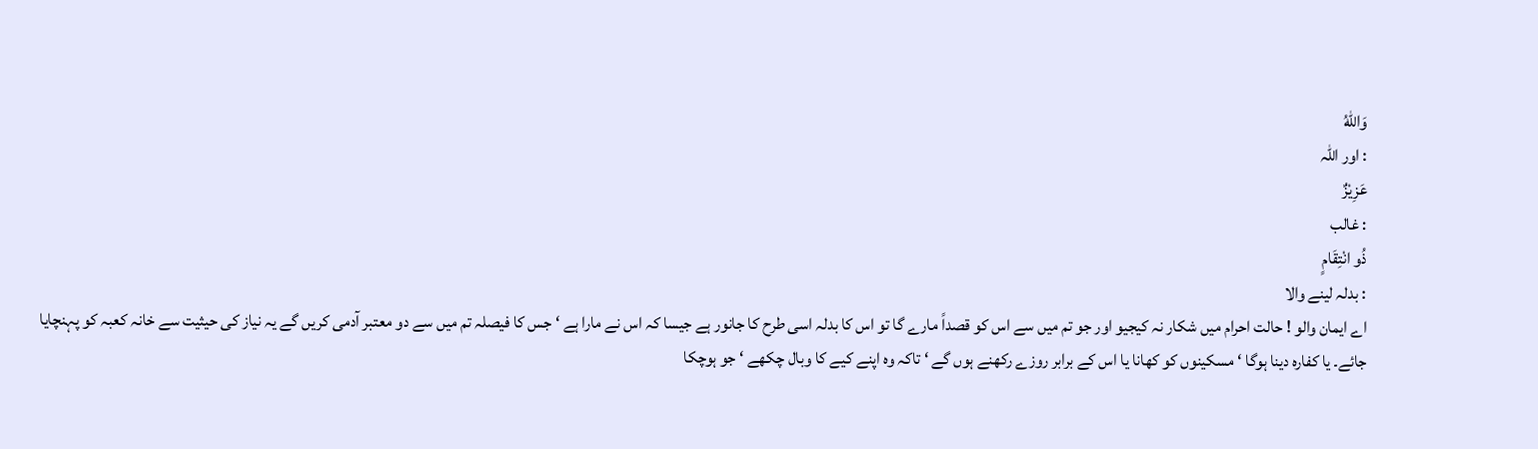وَاللّٰهُ
: اور اللہ
عَزِيْزٌ
: غالب
ذُو انْتِقَامٍ
: بدلہ لینے والا
اے ایمان والو ! حالت احرام میں شکار نہ کیجیو اور جو تم میں سے اس کو قصداً مارے گا تو اس کا بدلہ اسی طرح کا جانور ہے جیسا کہ اس نے مارا ہے ‘ جس کا فیصلہ تم میں سے دو معتبر آدمی کریں گے یہ نیاز کی حیثیت سے خانہ کعبہ کو پہنچایا جائے۔ یا کفارہ دینا ہوگا ‘ مسکینوں کو کھانا یا اس کے برابر روزے رکھنے ہوں گے ‘ تاکہ وہ اپنے کیے کا وبال چکھے ‘ جو ہوچکا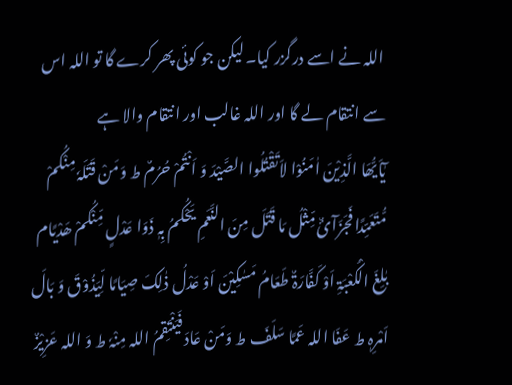اللہ نے اسے درگزر کیا۔ لیکن جو کوئی پھر کرے گا تو اللہ اس سے انتقام لے گا اور اللہ غالب اور انتقام والا ہے
یٰٓاَیُّھَا الَّذِیْنَ اٰمَنُوْا لاَتَقْتُلُوا الصَّیْدَ وَ اَنْتُمْ حُرُمٌ ط وَمَنْ قَتَلَہٗ مِنْکُمْ مُّتَعَمِّدًا فَجَزَآئٌ مِّثْلُ مَا قَتَلَ مِنَ النَّعَمِ یَحْکُمُ بِہٖ ذَوَا عَدْلٍ مِّنْکُمْ ھَدْیًام بٰلِغَ الْکَعْبَۃِ اَوْ کَفَّارَۃٌ طَعَامُ مَسٰکِیْنَ اَوْ عَدْلُ ذٰلِکَ صِیَامًا لِّیَذُوْقَ وَ بَالَ اَمْرِہٖ ط عَفَا اللہ عَمَّا سَلَفَ ط وَمَنْ عَادَ فَیَنْتَقِمُ اللہ مِنْہٗ ط وَ اللہ عَزِیْزٌ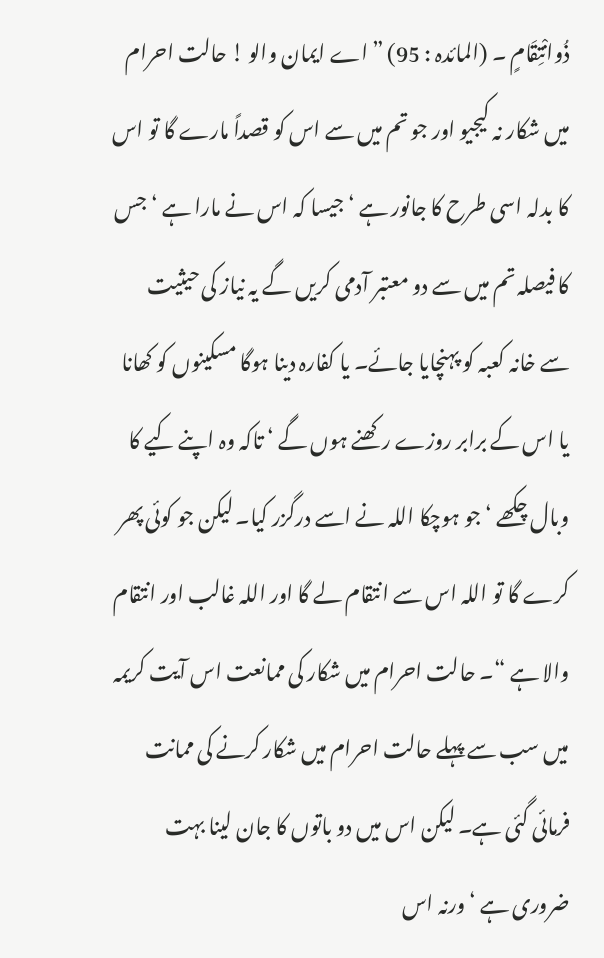ذُوانْتِقَامٍ ۔ (المائدہ : 95) ” اے ایمان والو ! حالت احرام میں شکار نہ کیجیو اور جو تم میں سے اس کو قصداً مارے گا تو اس کا بدلہ اسی طرح کا جانور ہے ‘ جیسا کہ اس نے مارا ہے ‘ جس کا فیصلہ تم میں سے دو معتبر آدمی کریں گے یہ نیاز کی حیثیت سے خانہ کعبہ کو پہنچایا جائے۔ یا کفارہ دینا ہوگا مسکینوں کو کھانا یا اس کے برابر روزے رکھنے ہوں گے ‘ تاکہ وہ اپنے کیے کا وبال چکھے ‘ جو ہوچکا اللہ نے اسے درگزر کیا۔ لیکن جو کوئی پھر کرے گا تو اللہ اس سے انتقام لے گا اور اللہ غالب اور انتقام والا ہے “۔ حالت احرام میں شکار کی ممانعت اس آیت کریمہ میں سب سے پہلے حالت احرام میں شکار کرنے کی ممانت فرمائی گئی ہے۔ لیکن اس میں دو باتوں کا جان لینا بہت ضروری ہے ‘ ورنہ اس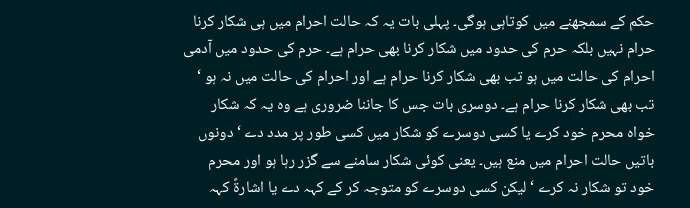حکم کے سمجھنے میں کوتاہی ہوگی۔ پہلی بات یہ کہ حالت احرام میں ہی شکار کرنا حرام نہیں بلکہ حرم کی حدود میں شکار کرنا بھی حرام ہے۔ حرم کی حدود میں آدمی احرام کی حالت میں ہو تب بھی شکار کرنا حرام ہے اور احرام کی حالت میں نہ ہو ‘ تب بھی شکار کرنا حرام ہے۔ دوسری بات جس کا جاننا ضروری ہے وہ یہ کہ شکار خواہ محرم خود کرے یا کسی دوسرے کو شکار میں کسی طور پر مدد دے ‘ دونوں باتیں حالت احرام میں منع ہیں۔ یعنی کوئی شکار سامنے سے گزر رہا ہو اور محرم خود تو شکار نہ کرے ‘ لیکن کسی دوسرے کو متوجہ کر کے کہہ دے یا اشارۃً کہہ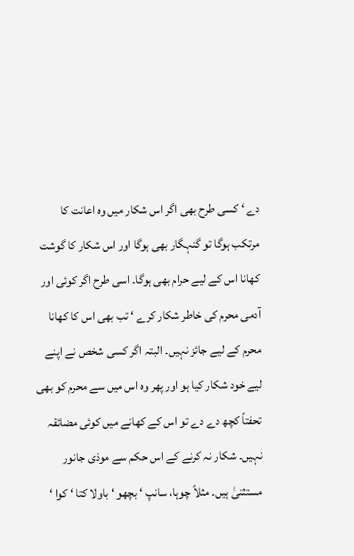دے ‘ کسی طرح بھی اگر اس شکار میں وہ اعانت کا مرتکب ہوگا تو گنہگار بھی ہوگا اور اس شکار کا گوشت کھانا اس کے لیے حرام بھی ہوگا۔ اسی طرح اگر کوئی اور آدمی محرم کی خاطر شکار کرے ‘ تب بھی اس کا کھانا محرم کے لیے جائز نہیں۔ البتہ اگر کسی شخص نے اپنے لیے خود شکار کیا ہو اور پھر وہ اس میں سے محرم کو بھی تحفتاً کچھ دے دے تو اس کے کھانے میں کوئی مضائقہ نہیں۔ شکار نہ کرنے کے اس حکم سے موذی جانور مستثنیٰ ہیں۔ مثلاً چوہا، سانپ ‘ بچھو ‘ باولا کتا ‘ کوا ‘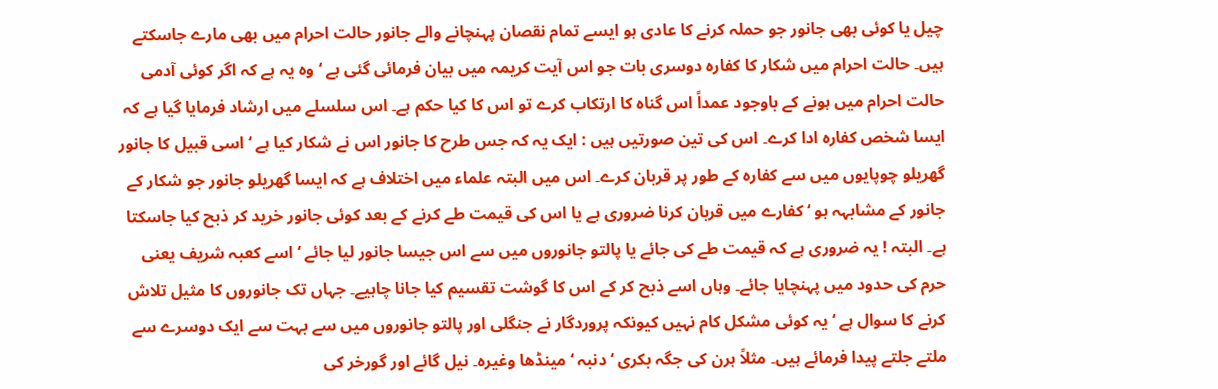چیل یا کوئی بھی جانور جو حملہ کرنے کا عادی ہو ایسے تمام نقصان پہنچانے والے جانور حالت احرام میں بھی مارے جاسکتے ہیں۔ حالت احرام میں شکار کا کفارہ دوسری بات جو اس آیت کریمہ میں بیان فرمائی گئی ہے ‘ وہ یہ ہے کہ اگر کوئی آدمی حالت احرام میں ہونے کے باوجود عمداً اس گناہ کا ارتکاب کرے تو اس کا کیا حکم ہے۔ اس سلسلے میں ارشاد فرمایا گیا ہے کہ ایسا شخص کفارہ ادا کرے۔ اس کی تین صورتیں ہیں : ایک یہ کہ جس طرح کا جانور اس نے شکار کیا ہے ‘ اسی قبیل کا جانور گھریلو چوپایوں میں سے کفارہ کے طور پر قربان کرے۔ اس میں البتہ علماء میں اختلاف ہے کہ ایسا گھریلو جانور جو شکار کے جانور کے مشابہہ ہو ‘ کفارے میں قربان کرنا ضروری ہے یا اس کی قیمت طے کرنے کے بعد کوئی جانور خرید کر ذبح کیا جاسکتا ہے۔ البتہ ! یہ ضروری ہے کہ قیمت طے کی جائے یا پالتو جانوروں میں سے اس جیسا جانور لیا جائے ‘ اسے کعبہ شریف یعنی حرم کی حدود میں پہنچایا جائے۔ وہاں اسے ذبح کر کے اس کا گوشت تقسیم کیا جانا چاہیے۔ جہاں تک جانوروں کا مثیل تلاش کرنے کا سوال ہے ‘ یہ کوئی مشکل کام نہیں کیونکہ پروردگار نے جنگلی اور پالتو جانوروں میں سے بہت سے ایک دوسرے سے ملتے جلتے پیدا فرمائے ہیں۔ مثلاً ہرن کی جگہ بکری ‘ دنبہ ‘ مینڈھا وغیرہ۔ نیل گائے اور گورخر کی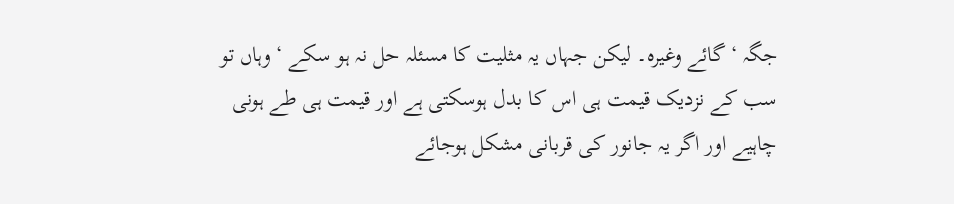جگہ ‘ گائے وغیرہ۔ لیکن جہاں یہ مثلیت کا مسئلہ حل نہ ہو سکے ‘ وہاں تو سب کے نزدیک قیمت ہی اس کا بدل ہوسکتی ہے اور قیمت ہی طے ہونی چاہیے اور اگر یہ جانور کی قربانی مشکل ہوجائے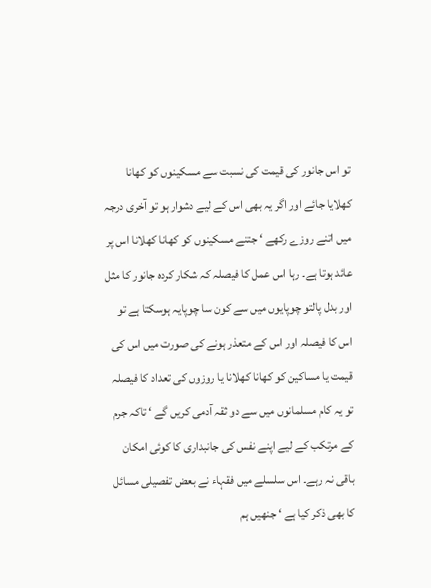تو اس جانور کی قیمت کی نسبت سے مسکینوں کو کھانا کھلایا جائے اور اگر یہ بھی اس کے لیے دشوار ہو تو آخری درجہ میں اتنے روزے رکھے ‘ جتنے مسکینوں کو کھانا کھلانا اس پر عائد ہوتا ہے۔ رہا اس عمل کا فیصلہ کہ شکار کردہ جانور کا مثل اور بدل پالتو چوپایوں میں سے کون سا چوپایہ ہوسکتا ہے تو اس کا فیصلہ اور اس کے متعذر ہونے کی صورت میں اس کی قیمت یا مساکین کو کھانا کھلانا یا روزوں کی تعداد کا فیصلہ تو یہ کام مسلمانوں میں سے دو ثقہ آدمی کریں گے ‘ تاکہ جرم کے مرتکب کے لیے اپنے نفس کی جانبداری کا کوئی امکان باقی نہ رہے۔ اس سلسلے میں فقہاء نے بعض تفصیلی مسائل کا بھی ذکر کیا ہے ‘ جنھیں ہم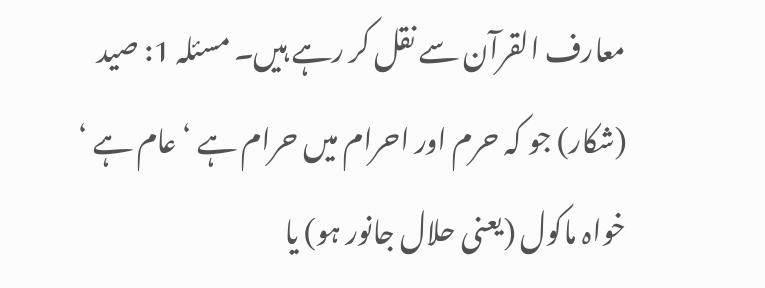معارف القرآن سے نقل کر رہے ہیں۔ مسئلہ 1: صید (شکار) جو کہ حرم اور احرام میں حرام ہے ‘ عام ہے ‘ خواہ ماکول (یعنی حلال جانور ہو) یا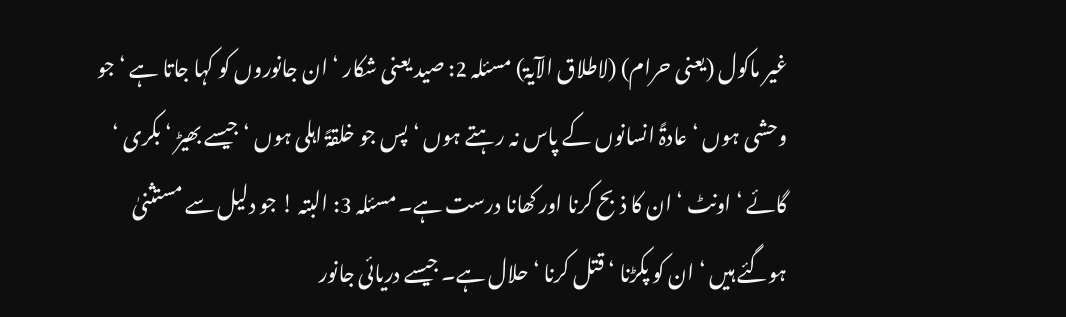غیر ماکول (یعنی حرام) (لاطلاق الآیۃ) مسئلہ 2: صید یعنی شکار ‘ ان جانوروں کو کہا جاتا ہے ‘ جو وحشی ہوں ‘ عادۃً انسانوں کے پاس نہ رہتے ہوں ‘ پس جو خلقۃً اہلی ہوں ‘ جیسے بھیڑ ‘ بکری ‘ گائے ‘ اونٹ ‘ ان کا ذبح کرنا اور کھانا درست ہے۔ مسئلہ 3: البتہ ! جو دلیل سے مستثنیٰ ہوگئے ہیں ‘ ان کو پکڑنا ‘ قتل کرنا ‘ حلال ہے۔ جیسے دریائی جانور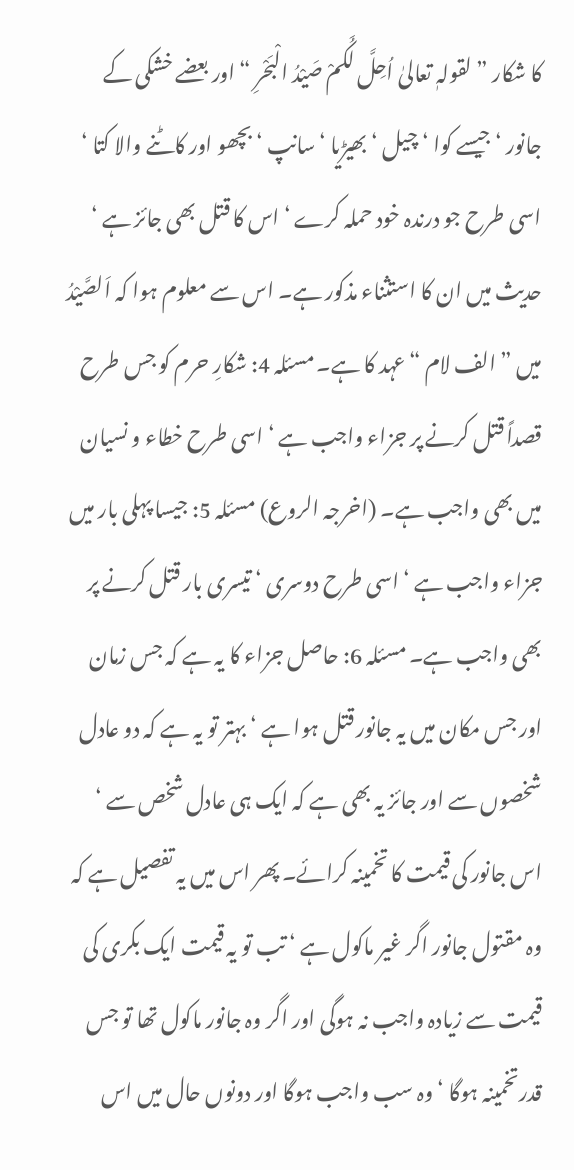کا شکار ” لقولہٖ تعالیٰ اُحِلَّ لَکُمْ صَیْدُ الْبَحْرِ “ اور بعضے خشکی کے جانور ‘ جیسے کوا ‘ چیل ‘ بھیڑیا ‘ سانپ ‘ بچھو اور کاٹنے والا کتا ‘ اسی طرح جو درندہ خود حملہ کرے ‘ اس کا قتل بھی جائز ہے ‘ حدیث میں ان کا استثناء مذکور ہے۔ اس سے معلوم ہوا کہ اَلصَّیْدُ میں ” الف لام “ عہد کا ہے۔ مسئلہ 4: شکارِ حرم کو جس طرح قصداً قتل کرنے پر جزاء واجب ہے ‘ اسی طرح خطاء و نسیان میں بھی واجب ہے۔ (اخرجہ الروع) مسئلہ 5: جیسا پہلی بار میں جزاء واجب ہے ‘ اسی طرح دوسری ‘ تیسری بار قتل کرنے پر بھی واجب ہے۔ مسئلہ 6: حاصل جزاء کا یہ ہے کہ جس زمان اور جس مکان میں یہ جانور قتل ہوا ہے ‘ بہتر تو یہ ہے کہ دو عادل شخصوں سے اور جائز یہ بھی ہے کہ ایک ہی عادل شخص سے ‘ اس جانور کی قیمت کا تخمینہ کرائے۔ پھر اس میں یہ تفصیل ہے کہ وہ مقتول جانور اگر غیر ماکول ہے ‘ تب تو یہ قیمت ایک بکری کی قیمت سے زیادہ واجب نہ ہوگی اور اگر وہ جانور ماکول تھا تو جس قدرتخمینہ ہوگا ‘ وہ سب واجب ہوگا اور دونوں حال میں اس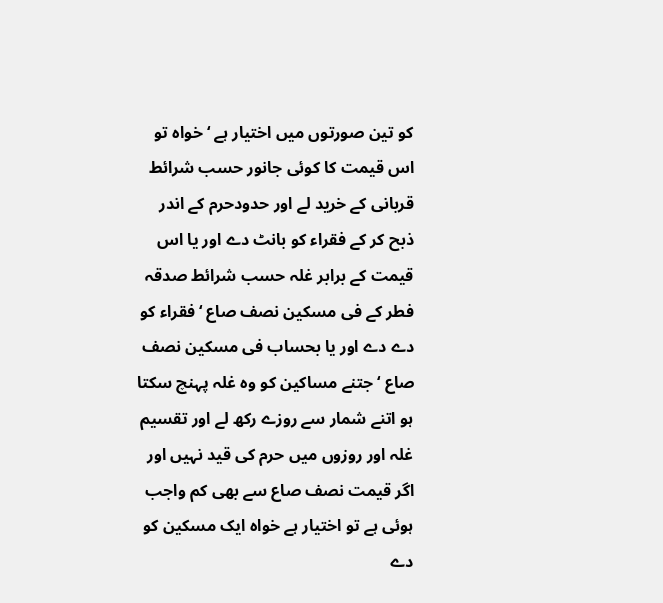کو تین صورتوں میں اختیار ہے ‘ خواہ تو اس قیمت کا کوئی جانور حسب شرائط قربانی کے خرید لے اور حدودحرم کے اندر ذبح کر کے فقراء کو بانٹ دے اور یا اس قیمت کے برابر غلہ حسب شرائط صدقہ فطر کے فی مسکین نصف صاع ‘ فقراء کو دے دے اور یا بحساب فی مسکین نصف صاع ‘ جتنے مساکین کو وہ غلہ پہنچ سکتا ہو اتنے شمار سے روزے رکھ لے اور تقسیم غلہ اور روزوں میں حرم کی قید نہیں اور اگر قیمت نصف صاع سے بھی کم واجب ہوئی ہے تو اختیار ہے خواہ ایک مسکین کو دے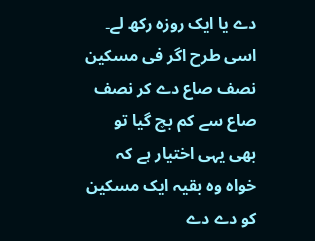دے یا ایک روزہ رکھ لے۔ اسی طرح اگر فی مسکین نصف صاع دے کر نصف صاع سے کم بچ گیا تو بھی یہی اختیار ہے کہ خواہ وہ بقیہ ایک مسکین کو دے دے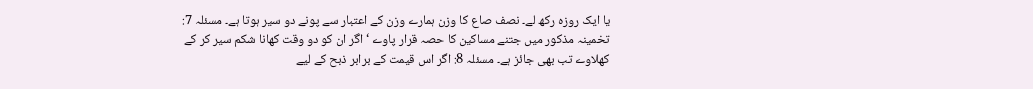یا ایک روزہ رکھ لے۔ نصف صاع کا وزن ہمارے وزن کے اعتبار سے پونے دو سیر ہوتا ہے۔ مسئلہ 7: تخمینہ مذکور میں جتنے مساکین کا حصہ قرار پاوے ‘ اگر ان کو دو وقت کھانا شکم سیر کر کے کھلاوے تب بھی جائز ہے۔ مسئلہ 8: اگر اس قیمت کے برابر ذبح کے لیے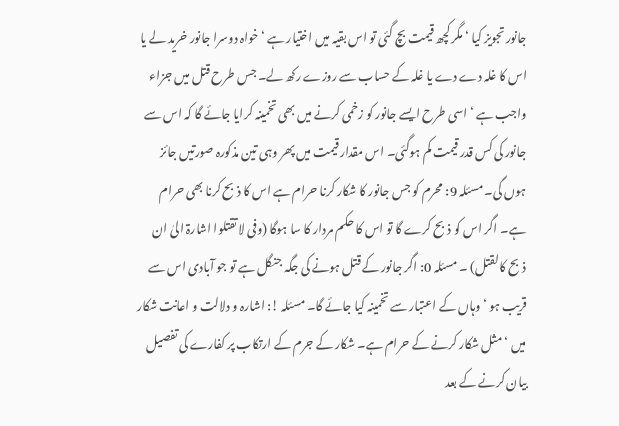جانور تجویز کیا ‘ مگر کچھ قیمت بچ گئی تو اس بقیہ میں اختیار ہے ‘ خواہ دوسرا جانور خرید لے یا اس کا غلہ دے دے یا غلہ کے حساب سے روزے رکھ لے۔ جس طرح قتل میں جزاء واجب ہے ‘ اسی طرح ایسے جانور کو زخمی کرنے میں بھی تخمینہ کرایا جائے گا کہ اس سے جانور کی کس قدر قیمت کم ہوگئی۔ اس مقدار قیمت میں پھر وہی تین مذکورہ صورتیں جائز ہوں گی۔ مسئلہ 9: محرم کو جس جانور کا شکار کرنا حرام ہے اس کا ذبح کرنا بھی حرام ہے۔ اگر اس کو ذبح کرے گا تو اس کا حکم مردار کا سا ہوگا (وفی لا تقتلوا اشارۃ الیٰ ان ذبح کالقتل) ۔ مسئلہ 0: اگر جانور کے قتل ہونے کی جگہ جنگل ہے تو جو آبادی اس سے قریب ہو ‘ وہاں کے اعتبار سے تخمینہ کیا جائے گا۔ مسئلہ !: اشارہ و دلالت و اعانت شکار میں ‘ مثل شکار کرنے کے حرام ہے۔ شکار کے جرم کے ارتکاب پر کفارے کی تفصیل بیان کرنے کے بعد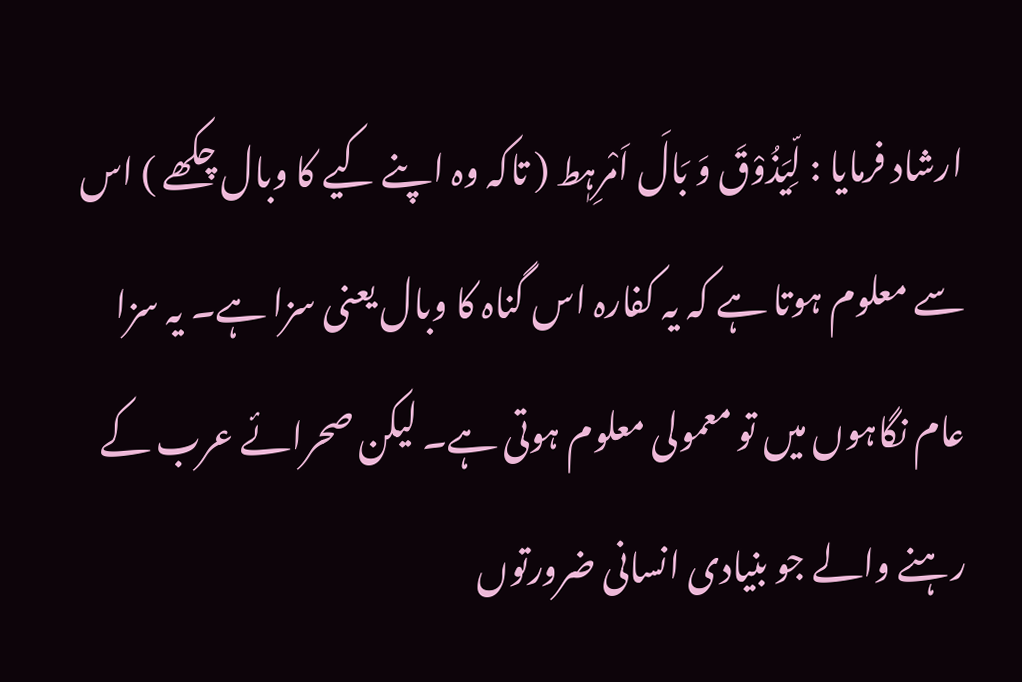ارشاد فرمایا : لِّیَذُوْقَ وَ بَالَ اَمْرِہٖط ( تاکہ وہ اپنے کیے کا وبال چکھے ) اس سے معلوم ہوتا ہے کہ یہ کفارہ اس گناہ کا وبال یعنی سزا ہے۔ یہ سزا عام نگاہوں میں تو معمولی معلوم ہوتی ہے۔ لیکن صحرائے عرب کے رہنے والے جو بنیادی انسانی ضرورتوں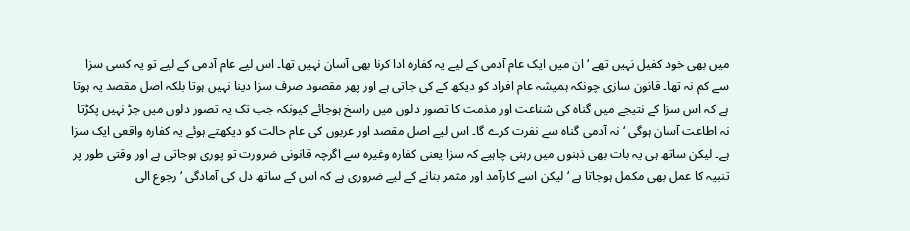میں بھی خود کفیل نہیں تھے ‘ ان میں ایک عام آدمی کے لیے یہ کفارہ ادا کرنا بھی آسان نہیں تھا۔ اس لیے عام آدمی کے لیے تو یہ کسی سزا سے کم نہ تھا۔ قانون سازی چونکہ ہمیشہ عام افراد کو دیکھ کے کی جاتی ہے اور پھر مقصود صرف سزا دینا نہیں ہوتا بلکہ اصل مقصد یہ ہوتا ہے کہ اس سزا کے نتیجے میں گناہ کی شناعت اور مذمت کا تصور دلوں میں راسخ ہوجائے کیونکہ جب تک یہ تصور دلوں میں جڑ نہیں پکڑتا نہ اطاعت آسان ہوگی ‘ نہ آدمی گناہ سے نفرت کرے گا۔ اس لیے اصل مقصد اور عربوں کی عام حالت کو دیکھتے ہوئے یہ کفارہ واقعی ایک سزا ہے۔ لیکن ساتھ ہی یہ بات بھی ذہنوں میں رہنی چاہیے کہ سزا یعنی کفارہ وغیرہ سے اگرچہ قانونی ضرورت تو پوری ہوجاتی ہے اور وقتی طور پر تنبیہ کا عمل بھی مکمل ہوجاتا ہے ‘ لیکن اسے کارآمد اور مثمر بنانے کے لیے ضروری ہے کہ اس کے ساتھ دل کی آمادگی ‘ رجوع الی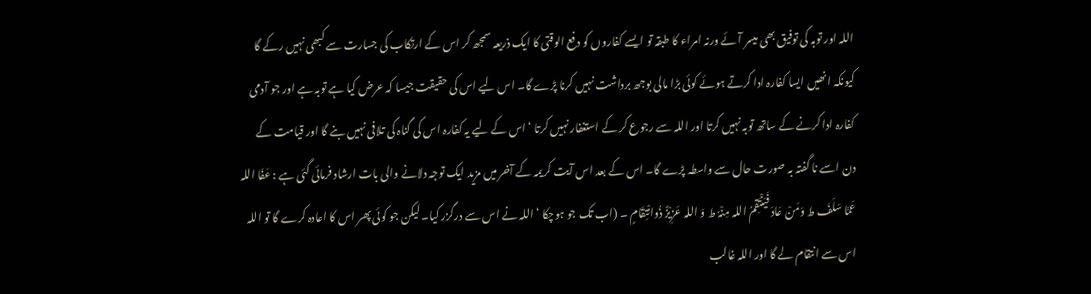اللہ اور توبہ کی توفیق بھی میسر آئے ورنہ امراء کا طبقہ تو ایسے کفاروں کو دفع الوقتی کا ایک ذریعہ سمجھ کر اس کے ارتکاب کی جسارت سے کبھی نہیں رکے گا کیونکہ انھیں ایسا کفارہ ادا کرتے ہوئے کوئی بڑا مالی بوجھ برداشت نہیں کرنا پڑے گا۔ اس لیے اس کی حقیقت جیسا کہ عرض کیا ہے توبہ ہے اور جو آدمی کفارہ ادا کرنے کے ساتھ توبہ نہیں کرتا اور اللہ سے رجوع کر کے استغفار نہیں کرتا ‘ اس کے لیے یہ کفارہ اس کی گناہ کی تلافی نہیں بنے گا اور قیامت کے دن اسے نا گفتہ بہ صورت حال سے واسطہ پڑے گا۔ اس کے بعد اس آیت کریمہ کے آخر میں مزید ایک توجہ دلانے والی بات ارشاد فرمائی گئی ہے : عَفَا اللہ عَمَّا سَلَفَ ط وَمَنْ عَادَ فَیَنْتَقِمُ اللہ مِنْہٗ ط وَ اللہ عَزِیْزٌ ذُوانْتِقَامٍ ۔ (اب تک جو ہوچکا ‘ اللہ نے اس سے درگزر کیا۔ لیکن جو کوئی پھر اس کا اعادہ کرے گا تو اللہ اس سے انتقام لے گا اور اللہ غالب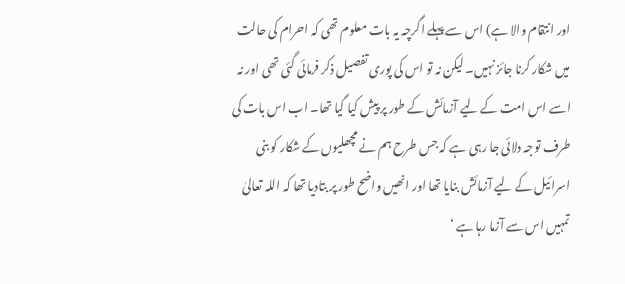اور انتقام والا ہے) اس سے پہلے اگرچہ یہ بات معلوم تھی کہ احرام کی حالت میں شکار کرنا جائز نہیں۔ لیکن نہ تو اس کی پوری تفصیل ذکر فرمائی گئی تھی اور نہ اسے اس امت کے لیے آزمائش کے طور پر پیش کیا گیا تھا۔ اب اس بات کی طرف توجہ دلائی جا رہی ہے کہ جس طرح ہم نے مچھلیوں کے شکار کو بنی اسرائیل کے لیے آزمائش بنایا تھا اور انھیں واضح طور پر بتادیا تھا کہ اللہ تعالیٰ تمہیں اس سے آزما رہا ہے ‘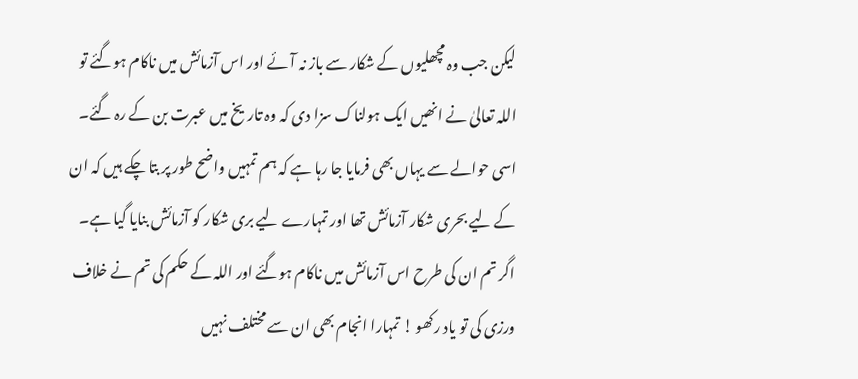لیکن جب وہ مچھلیوں کے شکار سے باز نہ آئے اور اس آزمائش میں ناکام ہوگئے تو اللہ تعالیٰ نے انھیں ایک ہولناک سزا دی کہ وہ تاریخ میں عبرت بن کے رہ گئے۔ اسی حوالے سے یہاں بھی فرمایا جا رہا ہے کہ ہم تمہیں واضح طور پر بتا چکے ہیں کہ ان کے لیے بحری شکار آزمائش تھا اور تمہارے لیے بری شکار کو آزمائش بنایا گیا ہے۔ اگر تم ان کی طرح اس آزمائش میں ناکام ہوگئے اور اللہ کے حکم کی تم نے خلاف ورزی کی تو یاد رکھو ! تمہارا انجام بھی ان سے مختلف نہیں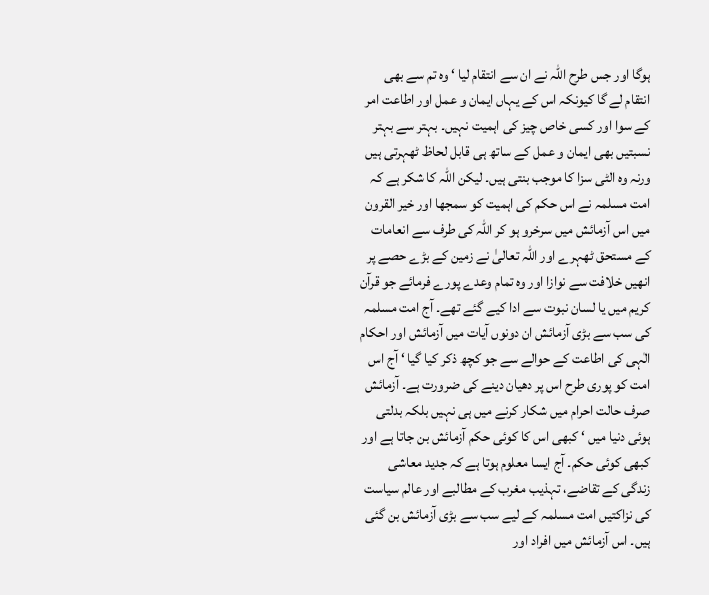ہوگا اور جس طرح اللہ نے ان سے انتقام لیا ‘ وہ تم سے بھی انتقام لے گا کیونکہ اس کے یہاں ایمان و عمل اور اطاعت امر کے سوا اور کسی خاص چیز کی اہمیت نہیں۔ بہتر سے بہتر نسبتیں بھی ایمان و عمل کے ساتھ ہی قابل لحاظ ٹھہرتی ہیں ورنہ وہ الٹی سزا کا موجب بنتی ہیں۔ لیکن اللہ کا شکر ہے کہ امت مسلمہ نے اس حکم کی اہمیت کو سمجھا اور خیر القرون میں اس آزمائش میں سرخرو ہو کر اللہ کی طرف سے انعامات کے مستحق ٹھہرے اور اللہ تعالیٰ نے زمین کے بڑے حصے پر انھیں خلافت سے نوازا اور وہ تمام وعدے پورے فرمائے جو قرآن کریم میں یا لسان نبوت سے ادا کیے گئے تھے۔ آج امت مسلمہ کی سب سے بڑی آزمائش ان دونوں آیات میں آزمائش اور احکام الٰہی کی اطاعت کے حوالے سے جو کچھ ذکر کیا گیا ‘ آج اس امت کو پوری طرح اس پر دھیان دینے کی ضرورت ہے۔ آزمائش صرف حالت احرام میں شکار کرنے میں ہی نہیں بلکہ بدلتی ہوئی دنیا میں ‘ کبھی اس کا کوئی حکم آزمائش بن جاتا ہے اور کبھی کوئی حکم۔ آج ایسا معلوم ہوتا ہے کہ جدید معاشی زندگی کے تقاضے، تہذیب مغرب کے مطالبے اور عالم سیاست کی نزاکتیں امت مسلمہ کے لیے سب سے بڑی آزمائش بن گئی ہیں۔ اس آزمائش میں افراد اور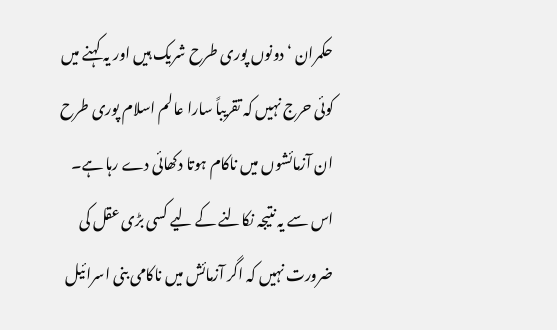حکمران ‘ دونوں پوری طرح شریک ہیں اور یہ کہنے میں کوئی حرج نہیں کہ تقریباً سارا عالم اسلام پوری طرح ان آزمائشوں میں ناکام ہوتا دکھائی دے رہا ہے۔ اس سے یہ نتیجہ نکالنے کے لیے کسی بڑی عقل کی ضرورت نہیں کہ اگر آزمائش میں ناکامی بنی اسرائیل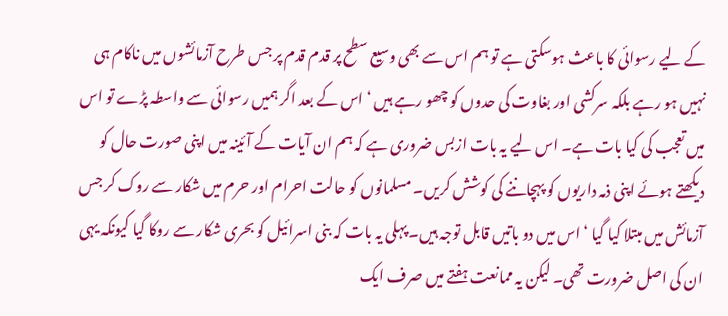کے لیے رسوائی کا باعث ہوسکتی ہے تو ہم اس سے بھی وسیع سطح پر قدم قدم پر جس طرح آزمائشوں میں ناکام ہی نہیں ہو رہے بلکہ سرکشی اور بغاوت کی حدوں کو چھو رہے ہیں ‘ اس کے بعد اگر ہمیں رسوائی سے واسطہ پڑے تو اس میں تعجب کی کیا بات ہے۔ اس لیے یہ بات ازبس ضروری ہے کہ ہم ان آیات کے آئینہ میں اپنی صورت حال کو دیکھتے ہوئے اپنی ذمہ داریوں کو پہچاننے کی کوشش کریں۔ مسلمانوں کو حالت احرام اور حرم میں شکار سے روک کر جس آزمائش میں مبتلا کیا گیا ‘ اس میں دو باتیں قابل توجہ ہیں۔ پہلی یہ بات کہ بنی اسرائیل کو بحری شکار سے روکا گیا کیونکہ یہی ان کی اصل ضرورت تھی۔ لیکن یہ ممانعت ہفتے میں صرف ایک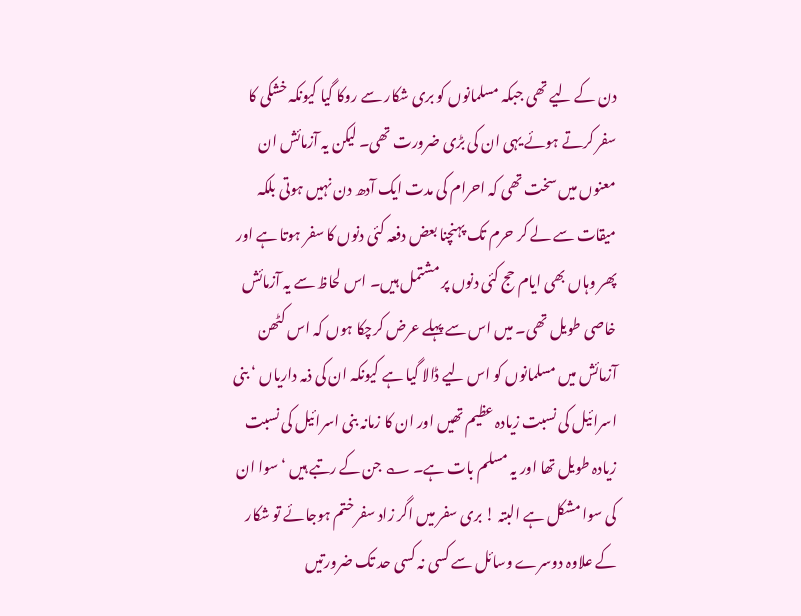دن کے لیے تھی جبکہ مسلمانوں کو بری شکار سے روکا گیا کیونکہ خشکی کا سفر کرتے ہوئے یہی ان کی بڑی ضرورت تھی۔ لیکن یہ آزمائش ان معنوں میں سخت تھی کہ احرام کی مدت ایک آدھ دن نہیں ہوتی بلکہ میقات سے لے کر حرم تک پہنچنا بعض دفعہ کئی دنوں کا سفر ہوتا ہے اور پھر وہاں بھی ایام حج کئی دنوں پر مشتمل ہیں۔ اس لحاظ سے یہ آزمائش خاصی طویل تھی۔ میں اس سے پہلے عرض کرچکا ہوں کہ اس کٹھن آزمائش میں مسلمانوں کو اس لیے ڈالا گیا ہے کیونکہ ان کی ذمہ داریاں ‘ بنی اسرائیل کی نسبت زیادہ عظیم تھیں اور ان کا زمانہ بنی اسرائیل کی نسبت زیادہ طویل تھا اور یہ مسلم بات ہے۔ ؎ جن کے رتبے ہیں ‘ سوا ان کی سوا مشکل ہے البتہ ! بری سفر میں اگر زاد سفر ختم ہوجائے تو شکار کے علاوہ دوسرے وسائل سے کسی نہ کسی حد تک ضرورتیں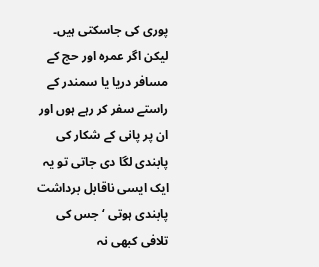پوری کی جاسکتی ہیں۔ لیکن اگر عمرہ اور حج کے مسافر دریا یا سمندر کے راستے سفر کر رہے ہوں اور ان پر پانی کے شکار کی پابندی لگا دی جاتی تو یہ ایک ایسی ناقابل برداشت پابندی ہوتی ‘ جس کی تلافی کبھی نہ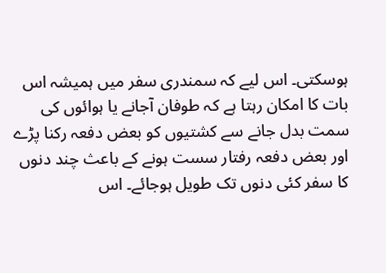ہوسکتی۔ اس لیے کہ سمندری سفر میں ہمیشہ اس بات کا امکان رہتا ہے کہ طوفان آجانے یا ہوائوں کی سمت بدل جانے سے کشتیوں کو بعض دفعہ رکنا پڑے اور بعض دفعہ رفتار سست ہونے کے باعث چند دنوں کا سفر کئی دنوں تک طویل ہوجائے۔ اس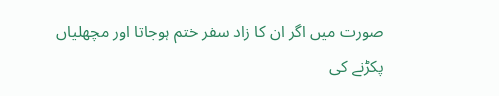صورت میں اگر ان کا زاد سفر ختم ہوجاتا اور مچھلیاں پکڑنے کی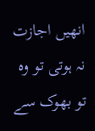انھیں اجازت نہ ہوتی تو وہ تو بھوک سے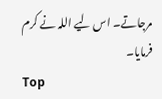مرجاتے۔ اس لیے اللہ نے کرم فرمایا۔
Top